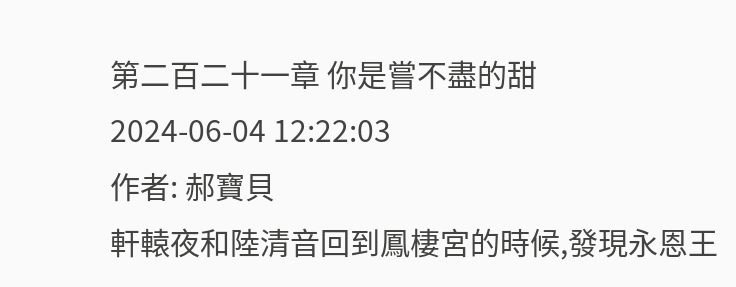第二百二十一章 你是嘗不盡的甜
2024-06-04 12:22:03
作者: 郝寶貝
軒轅夜和陸清音回到鳳棲宮的時候,發現永恩王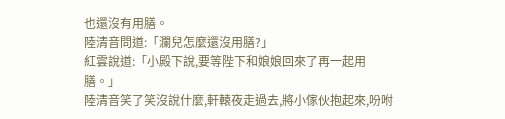也還沒有用膳。
陸清音問道:「瀾兒怎麼還沒用膳?」
紅雲說道:「小殿下說,要等陛下和娘娘回來了再一起用膳。」
陸清音笑了笑沒說什麼,軒轅夜走過去,將小傢伙抱起來,吩咐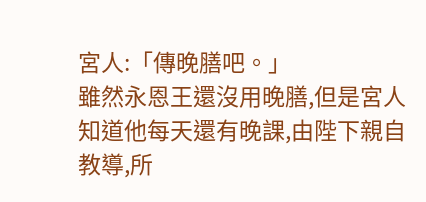宮人:「傳晚膳吧。」
雖然永恩王還沒用晚膳,但是宮人知道他每天還有晚課,由陛下親自教導,所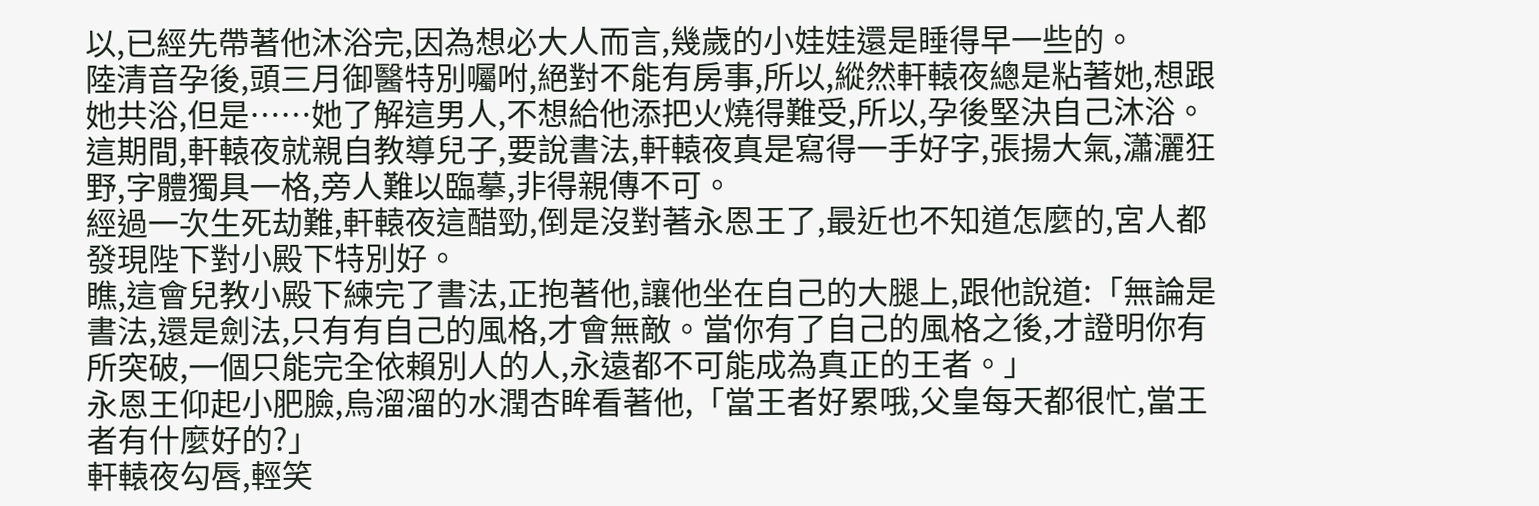以,已經先帶著他沐浴完,因為想必大人而言,幾歲的小娃娃還是睡得早一些的。
陸清音孕後,頭三月御醫特別囑咐,絕對不能有房事,所以,縱然軒轅夜總是粘著她,想跟她共浴,但是……她了解這男人,不想給他添把火燒得難受,所以,孕後堅決自己沐浴。
這期間,軒轅夜就親自教導兒子,要說書法,軒轅夜真是寫得一手好字,張揚大氣,瀟灑狂野,字體獨具一格,旁人難以臨摹,非得親傳不可。
經過一次生死劫難,軒轅夜這醋勁,倒是沒對著永恩王了,最近也不知道怎麼的,宮人都發現陛下對小殿下特別好。
瞧,這會兒教小殿下練完了書法,正抱著他,讓他坐在自己的大腿上,跟他說道:「無論是書法,還是劍法,只有有自己的風格,才會無敵。當你有了自己的風格之後,才證明你有所突破,一個只能完全依賴別人的人,永遠都不可能成為真正的王者。」
永恩王仰起小肥臉,烏溜溜的水潤杏眸看著他,「當王者好累哦,父皇每天都很忙,當王者有什麼好的?」
軒轅夜勾唇,輕笑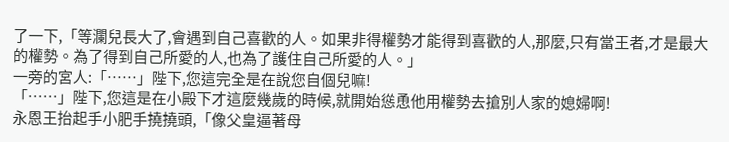了一下,「等瀾兒長大了,會遇到自己喜歡的人。如果非得權勢才能得到喜歡的人,那麼,只有當王者,才是最大的權勢。為了得到自己所愛的人,也為了護住自己所愛的人。」
一旁的宮人:「……」陛下,您這完全是在說您自個兒嘛!
「……」陛下,您這是在小殿下才這麼幾歲的時候,就開始慫恿他用權勢去搶別人家的媳婦啊!
永恩王抬起手小肥手撓撓頭,「像父皇逼著母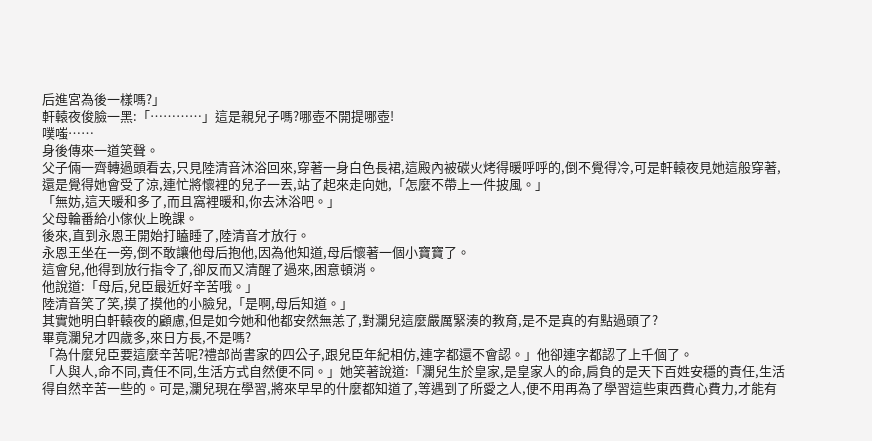后進宮為後一樣嗎?」
軒轅夜俊臉一黑:「…………」這是親兒子嗎?哪壺不開提哪壺!
噗嗤……
身後傳來一道笑聲。
父子倆一齊轉過頭看去,只見陸清音沐浴回來,穿著一身白色長裙,這殿內被碳火烤得暖呼呼的,倒不覺得冷,可是軒轅夜見她這般穿著,還是覺得她會受了涼,連忙將懷裡的兒子一丟,站了起來走向她,「怎麼不帶上一件披風。」
「無妨,這天暖和多了,而且窩裡暖和,你去沐浴吧。」
父母輪番給小傢伙上晚課。
後來,直到永恩王開始打瞌睡了,陸清音才放行。
永恩王坐在一旁,倒不敢讓他母后抱他,因為他知道,母后懷著一個小寶寶了。
這會兒,他得到放行指令了,卻反而又清醒了過來,困意頓消。
他說道:「母后,兒臣最近好辛苦哦。」
陸清音笑了笑,摸了摸他的小臉兒,「是啊,母后知道。」
其實她明白軒轅夜的顧慮,但是如今她和他都安然無恙了,對瀾兒這麼嚴厲緊湊的教育,是不是真的有點過頭了?
畢竟瀾兒才四歲多,來日方長,不是嗎?
「為什麼兒臣要這麼辛苦呢?禮部尚書家的四公子,跟兒臣年紀相仿,連字都還不會認。」他卻連字都認了上千個了。
「人與人,命不同,責任不同,生活方式自然便不同。」她笑著說道:「瀾兒生於皇家,是皇家人的命,肩負的是天下百姓安穩的責任,生活得自然辛苦一些的。可是,瀾兒現在學習,將來早早的什麼都知道了,等遇到了所愛之人,便不用再為了學習這些東西費心費力,才能有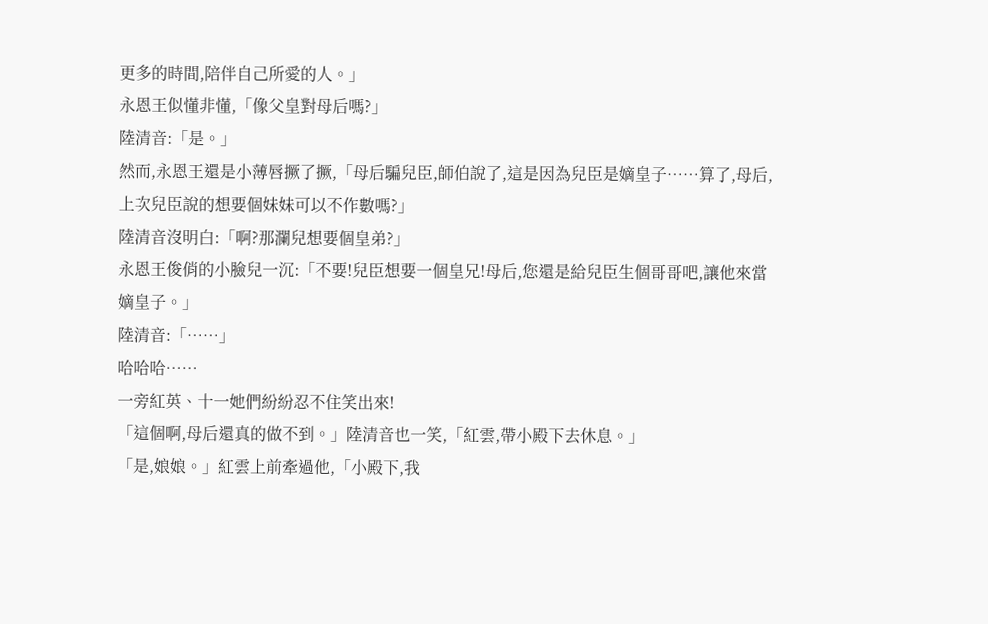更多的時間,陪伴自己所愛的人。」
永恩王似懂非懂,「像父皇對母后嗎?」
陸清音:「是。」
然而,永恩王還是小薄唇撅了撅,「母后騙兒臣,師伯說了,這是因為兒臣是嫡皇子……算了,母后,上次兒臣說的想要個妹妹可以不作數嗎?」
陸清音沒明白:「啊?那瀾兒想要個皇弟?」
永恩王俊俏的小臉兒一沉:「不要!兒臣想要一個皇兄!母后,您還是給兒臣生個哥哥吧,讓他來當嫡皇子。」
陸清音:「……」
哈哈哈……
一旁紅英、十一她們紛紛忍不住笑出來!
「這個啊,母后還真的做不到。」陸清音也一笑,「紅雲,帶小殿下去休息。」
「是,娘娘。」紅雲上前牽過他,「小殿下,我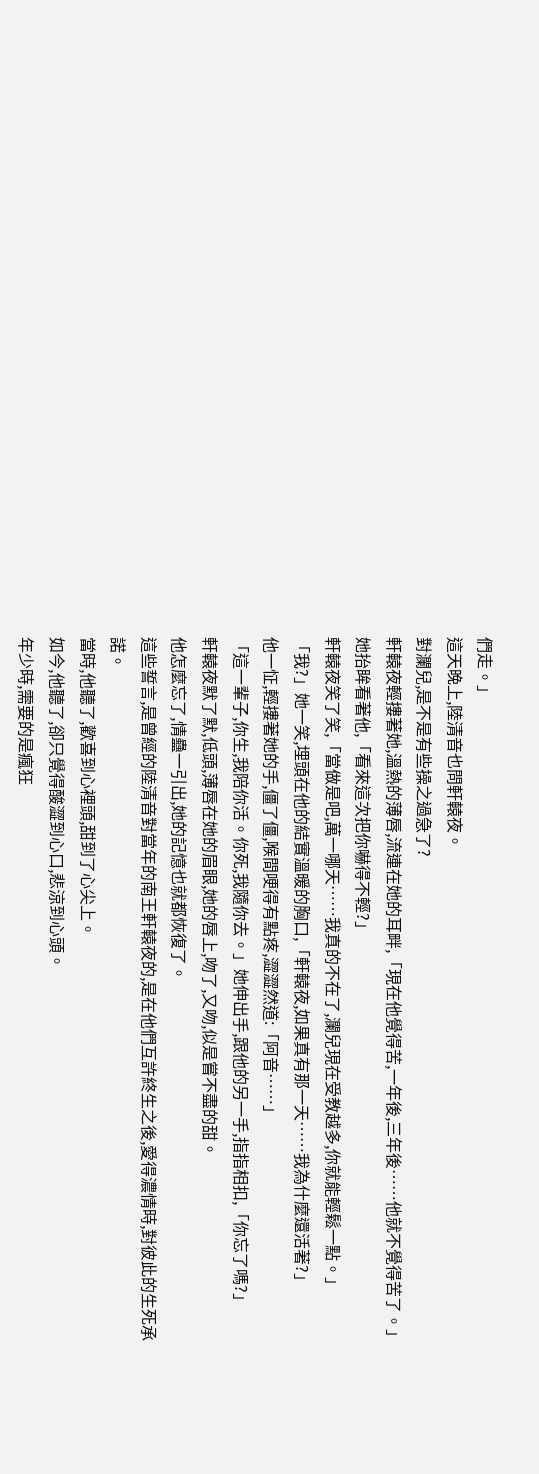們走。」
這天晚上,陸清音也問軒轅夜。
對瀾兒,是不是有些操之過急了?
軒轅夜輕摟著她,溫熱的薄唇,流連在她的耳畔,「現在他覺得苦,一年後,三年後……他就不覺得苦了。」
她抬眸看著他,「看來這次把你嚇得不輕?」
軒轅夜笑了笑,「當做是吧,萬一哪天……我真的不在了,瀾兒現在受教越多,你就能輕鬆一點。」
「我?」她一笑,埋頭在他的結實溫暖的胸口,「軒轅夜,如果真有那一天……我為什麼還活著?」
他一怔,輕摟著她的手,僵了僵,喉間哽得有點疼,澀澀然道:「阿音……」
「這一輩子,你生,我陪你活。你死,我隨你去。」她伸出手,跟他的另一手,指指相扣,「你忘了嗎?」
軒轅夜默了默,低頭,薄唇在她的眉眼,她的唇上,吻了,又吻,似是嘗不盡的甜。
他怎麼忘了,情蠱一引出,她的記憶也就都恢復了。
這些誓言,是曾經的陸清音對當年的南王軒轅夜的,是在他們互許終生之後,愛得濃情時,對彼此的生死承諾。
當時,他聽了,歡喜到心裡頭,甜到了心尖上。
如今,他聽了,卻只覺得酸澀到心口,悲涼到心頭。
年少時,需要的是瘋狂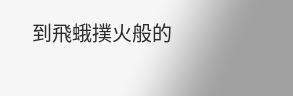到飛蛾撲火般的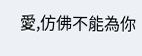愛,仿佛不能為你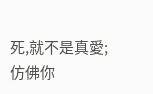死,就不是真愛;仿佛你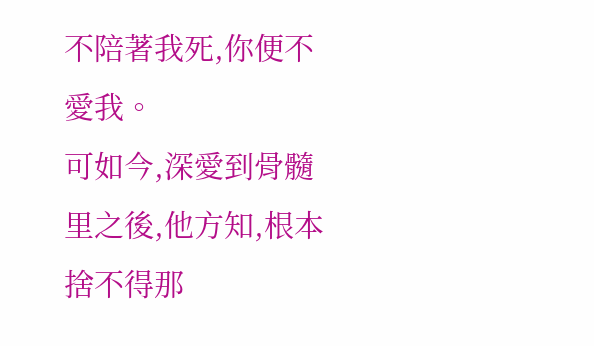不陪著我死,你便不愛我。
可如今,深愛到骨髓里之後,他方知,根本捨不得那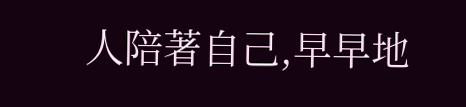人陪著自己,早早地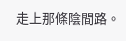走上那條陰間路。